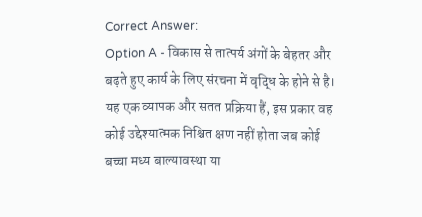Correct Answer:
Option A - विकास से तात्पर्य अंगों के बेहतर और बढ़ते हुए कार्य के लिए संरचना में वृद्धि के होने से है। यह एक व्यापक और सतत प्रक्रिया हैं, इस प्रकार वह कोई उद्देश्यात्मक निश्चित क्षण नहीं होता जब कोई बच्चा मध्य बाल्यावस्था या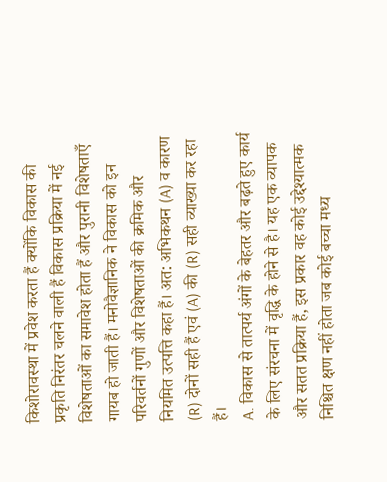किशोरावस्था में प्रवेश करता हैं क्योंकि विकास की प्रकृति निरंतर चलने वाली हैं विकास प्रक्रिया में नई विशेषताओं का समावेश होता हैं और पुरानी विशेषताएँ गायब हो जाती हैं। मनोवैज्ञानिक ने विकास को इन परिवर्तनों गुणों और विशेषताओं की क्रमिक और नियमित उत्पत्ति कहा हैं। अत: अभिकथन (A) व कारण (R) दोनों सही हैं एवं (A) की (R) सही व्याख्या कर रहा हैं।
A. विकास से तात्पर्य अंगों के बेहतर और बढ़ते हुए कार्य के लिए संरचना में वृद्धि के होने से है। यह एक व्यापक और सतत प्रक्रिया हैं, इस प्रकार वह कोई उद्देश्यात्मक निश्चित क्षण नहीं होता जब कोई बच्चा मध्य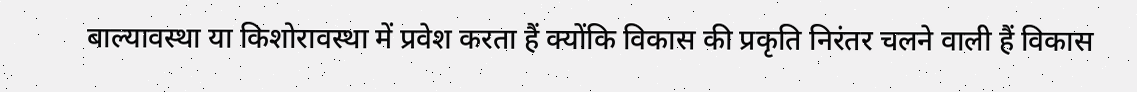बाल्यावस्था या किशोरावस्था में प्रवेश करता हैं क्योंकि विकास की प्रकृति निरंतर चलने वाली हैं विकास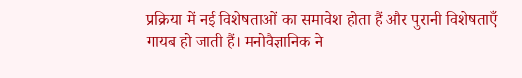प्रक्रिया में नई विशेषताओं का समावेश होता हैं और पुरानी विशेषताएँ गायब हो जाती हैं। मनोवैज्ञानिक ने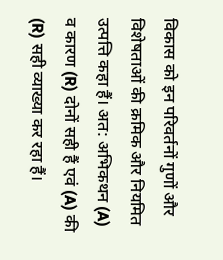विकास को इन परिवर्तनों गुणों और विशेषताओं की क्रमिक और नियमित उत्पत्ति कहा हैं। अत: अभिकथन (A) व कारण (R) दोनों सही हैं एवं (A) की (R) सही व्याख्या कर रहा हैं।